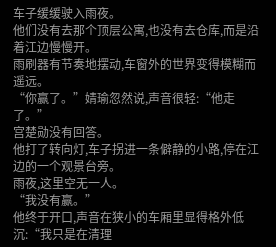车子缓缓驶入雨夜。
他们没有去那个顶层公寓,也没有去仓库,而是沿着江边慢慢开。
雨刷器有节奏地摆动,车窗外的世界变得模糊而遥远。
“你赢了。”婧瑜忽然说,声音很轻:“他走了。”
宫楚勋没有回答。
他打了转向灯,车子拐进一条僻静的小路,停在江边的一个观景台旁。
雨夜,这里空无一人。
“我没有赢。”
他终于开口,声音在狭小的车厢里显得格外低沉:“我只是在清理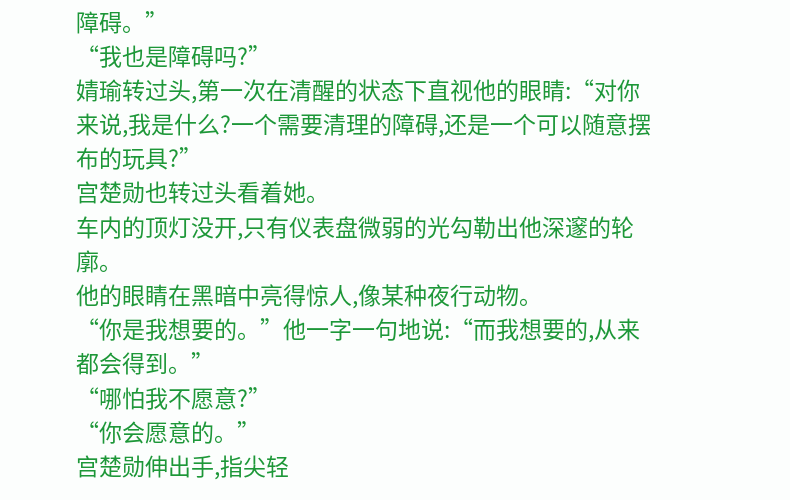障碍。”
“我也是障碍吗?”
婧瑜转过头,第一次在清醒的状态下直视他的眼睛:“对你来说,我是什么?一个需要清理的障碍,还是一个可以随意摆布的玩具?”
宫楚勋也转过头看着她。
车内的顶灯没开,只有仪表盘微弱的光勾勒出他深邃的轮廓。
他的眼睛在黑暗中亮得惊人,像某种夜行动物。
“你是我想要的。”他一字一句地说:“而我想要的,从来都会得到。”
“哪怕我不愿意?”
“你会愿意的。”
宫楚勋伸出手,指尖轻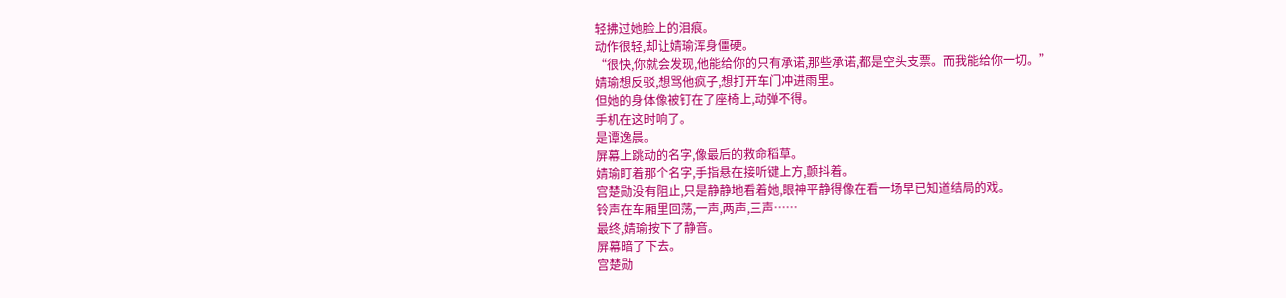轻拂过她脸上的泪痕。
动作很轻,却让婧瑜浑身僵硬。
“很快,你就会发现,他能给你的只有承诺,那些承诺,都是空头支票。而我能给你一切。”
婧瑜想反驳,想骂他疯子,想打开车门冲进雨里。
但她的身体像被钉在了座椅上,动弹不得。
手机在这时响了。
是谭逸晨。
屏幕上跳动的名字,像最后的救命稻草。
婧瑜盯着那个名字,手指悬在接听键上方,颤抖着。
宫楚勋没有阻止,只是静静地看着她,眼神平静得像在看一场早已知道结局的戏。
铃声在车厢里回荡,一声,两声,三声……
最终,婧瑜按下了静音。
屏幕暗了下去。
宫楚勋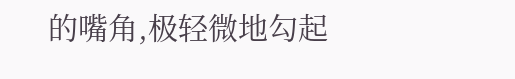的嘴角,极轻微地勾起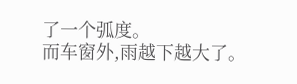了一个弧度。
而车窗外,雨越下越大了。